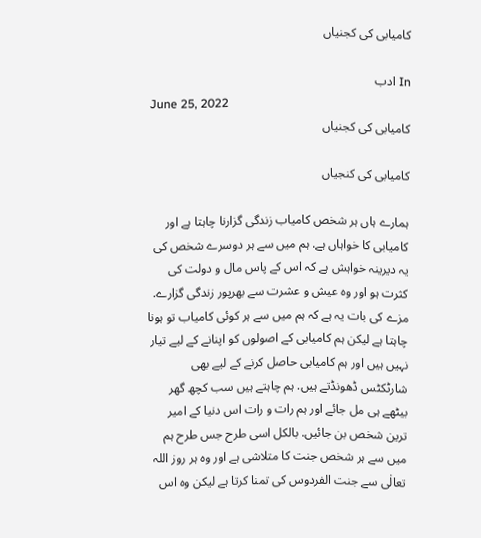کامیابی کی کجنیاں

In ادب
June 25, 2022
کامیابی کی کجنیاں

کامیابی کی کنجیاں

ہمارے ہاں ہر شخص کامیاب زندگی گزارنا چاہتا ہے اور کامیابی کا خواہاں ہے. ہم میں سے ہر دوسرے شخص کی یہ دیرینہ خواہش ہے کہ اس کے پاس مال و دولت کی کثرت ہو اور وہ عیش و عشرت سے بھرپور زندگی گزارے. مزے کی بات یہ ہے کہ ہم میں سے ہر کوئی کامیاب تو ہونا چاہتا ہے لیکن ہم کامیابی کے اصولوں کو اپنانے کے لیے تیار نہیں ہیں اور ہم کامیابی حاصل کرنے کے لیے بھی شارٹکٹس ڈھونڈتے ہیں. ہم چاہتے ہیں سب کچھ گھر بیٹھے ہی مل جائے اور ہم رات و رات اس دنیا کے امیر ترین شخص بن جائیں. بالکل اسی طرح جس طرح ہم میں سے ہر شخص جنت کا متلاشی ہے اور وہ ہر روز اللہ تعالٰی سے جنت الفردوس کی تمنا کرتا ہے لیکن وہ اس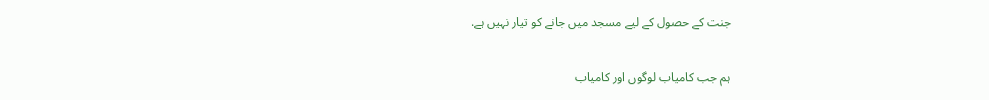جنت کے حصول کے لیے مسجد میں جانے کو تیار نہیں ہے.

ہم جب کامیاب لوگوں اور کامیاب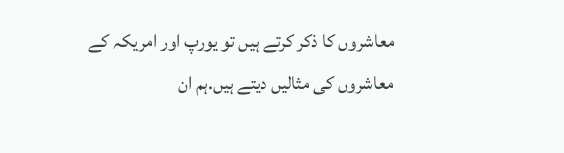معاشروں کا ذکر کرتے ہیں تو یورپ اور امریکہ کے معاشروں کی مثالیں دیتے ہیں.ہم ان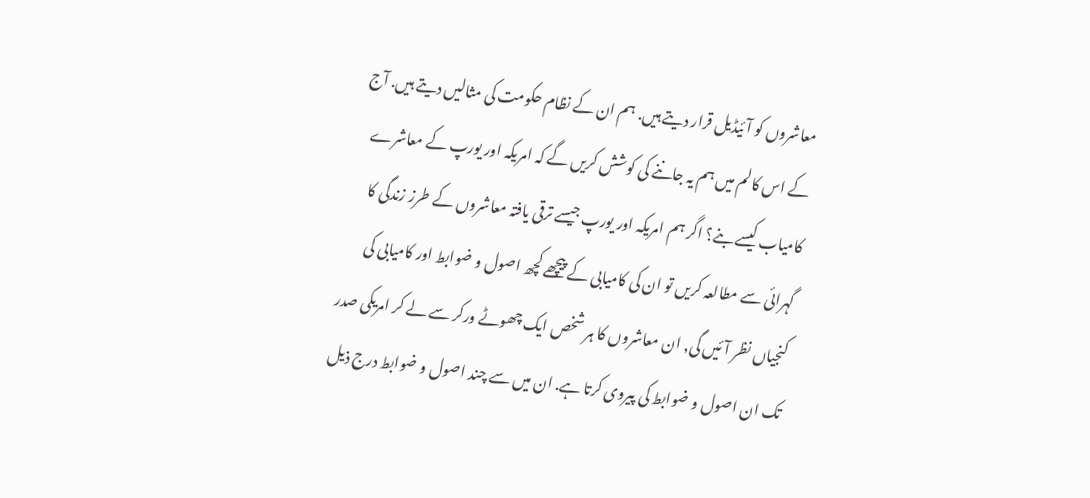معاشروں کو آئیڈیل قرار دیتے ہیں. ہم ان کے نظام حکومت کی مثالیں دیتے ہیں. آج کے اس کالم میں ہم یہ جاننے کی کوشش کریں گے کہ امریکہ اور یورپ کے معاشرے کامیاب کیسے بنے؟ اگر ہم امریکہ اور یورپ جیسے ترقی یافتہ معاشروں کے طرز زندگی کا گہرائی سے مطالعہ کریں تو ان کی کامیابی کے پیچھے کچھ اصول و ضوابط اور کامیابی کی کنجیاں نظر آئیں گی, ان معاشروں کا ہر شخص ایک چھوٹے ورکر سے لے کر امریکی صدر تک ان اصول و ضوابط کی پیروی کرتا ہے. ان میں سے چند اصول و ضوابط درج ذیل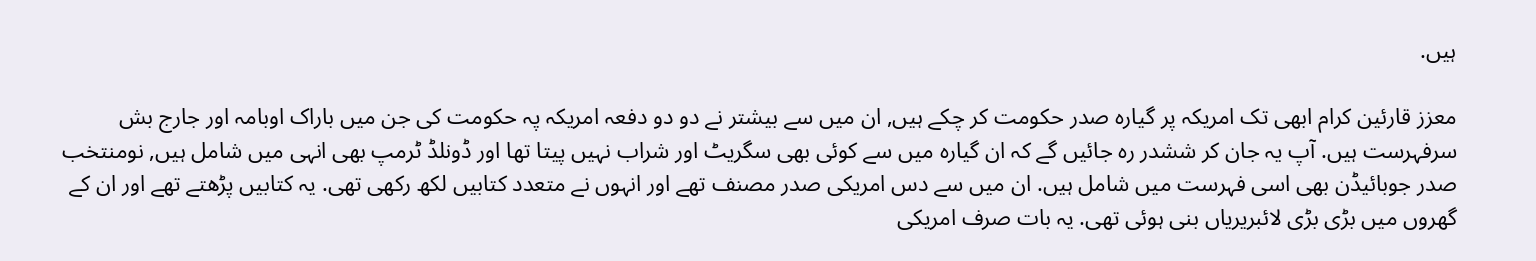ہیں.

معزز قارئین کرام ابھی تک امریکہ پر گیارہ صدر حکومت کر چکے ہیں, ان میں سے بیشتر نے دو دو دفعہ امریکہ پہ حکومت کی جن میں باراک اوبامہ اور جارج بش سرفہرست ہیں. آپ یہ جان کر ششدر رہ جائیں گے کہ ان گیارہ میں سے کوئی بھی سگریٹ اور شراب نہیں پیتا تھا اور ڈونلڈ ٹرمپ بھی انہی میں شامل ہیں, نومنتخب صدر جوبائیڈن بھی اسی فہرست میں شامل ہیں. ان میں سے دس امریکی صدر مصنف تھے اور انہوں نے متعدد کتابیں لکھ رکھی تھی. یہ کتابیں پڑھتے تھے اور ان کے گھروں میں بڑی بڑی لائبریریاں بنی ہوئی تھی. یہ بات صرف امریکی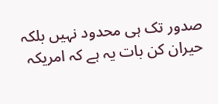صدور تک ہی محدود نہیں بلکہ حیران کن بات یہ ہے کہ امریکہ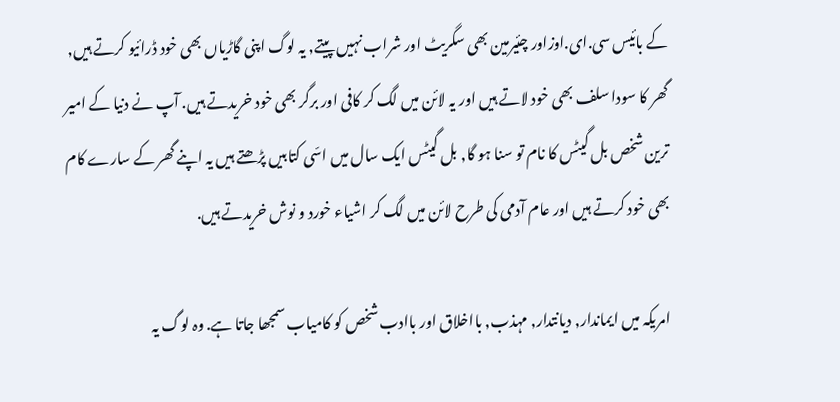کے بائیس سی.ای.اوزاور چئیرمین بھی سگریٹ اور شراب نہیں پیتے, یہ لوگ اپنی گاڑیاں بھی خود ڈرائیو کرتے ہیں, گھر کا سودا سلف بھی خود لاتے ہیں اور یہ لائن میں لگ کر کافی اور برگر بھی خود خریدتے ہیں. آپ نے دنیا کے امیر ترین شخص بل گیٹس کا نام تو سنا ہو گا, بل گیٹس ایک سال میں اسّی کتابیں پڑھتے ہیں یہ اپنے گھر کے سارے کام بھی خود کرتے ہیں اور عام آدمی کی طرح لائن میں لگ کر اشیاء خورد و نوش خریدتے ہیں.

امریکہ میں ایماندار, دیانتدار, مہذب, بااخلاق اور باادب شخص کو کامیاب سمجھا جاتا ہے. وہ لوگ یہ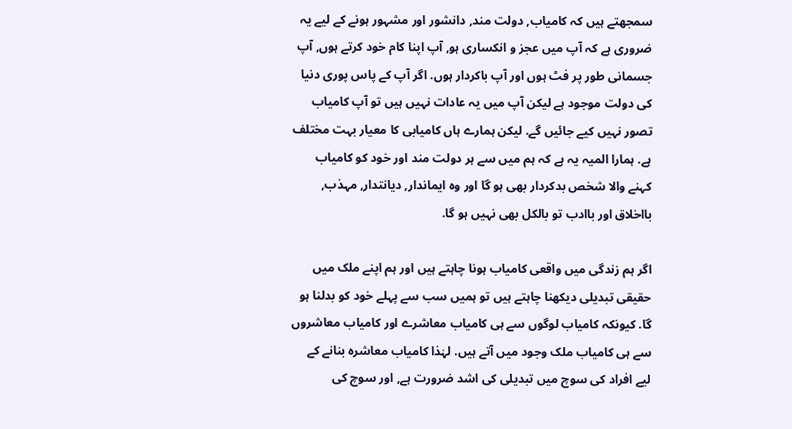سمجھتے ہیں کہ کامیاب, دولت مند, دانشور اور مشہور ہونے کے لیے یہ ضروری ہے کہ آپ میں عجز و انکساری ہو, آپ اپنا کام خود کرتے ہوں, آپ جسمانی طور پر فٹ ہوں اور آپ باکردار ہوں. اگر آپ کے پاس پوری دنیا کی دولت موجود ہے لیکن آپ میں یہ عادات نہیں ہیں تو آپ کامیاب تصور نہیں کیے جائیں گے. لیکن ہمارے ہاں کامیابی کا معیار بہت مختلف ہے. ہمارا المیہ یہ ہے کہ ہم میں سے ہر دولت مند اور خود کو کامیاب کہنے والا شخص بدکردار بھی ہو گا اور وہ ایماندار, دیانتدار, مہذب, بااخلاق اور باادب تو بالکل بھی نہیں ہو گا.

اگر ہم زندگی میں واقعی کامیاب ہونا چاہتے ہیں اور ہم اپنے ملک میں حقیقی تبدیلی دیکھنا چاہتے ہیں تو ہمیں سب سے پہلے خود کو بدلنا ہو گا. کیونکہ کامیاب لوگوں سے ہی کامیاب معاشرے اور کامیاب معاشروں سے ہی کامیاب ملک وجود میں آتے ہیں. لہٰذا کامیاب معاشرہ بنانے کے لیے افراد کی سوچ میں تبدیلی کی اشد ضرورت ہے, اور سوچ کی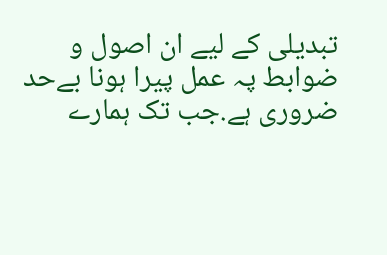تبدیلی کے لیے ان اصول و ضوابط پہ عمل پیرا ہونا بےحد ضروری ہے.جب تک ہمارے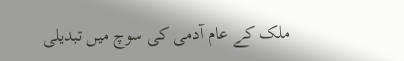ملک کے عام آدمی کی سوچ میں تبدیلی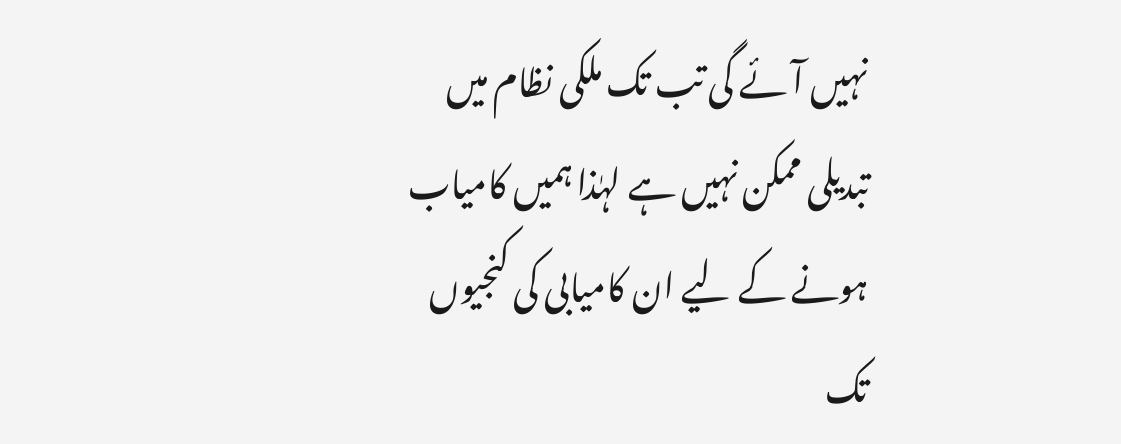نہیں آئے گی تب تک ملکی نظام میں تبدیلی ممکن نہیں ہے لہٰذا ہمیں کامیاب ہونے کے لیے ان کامیابی کی کنجیوں تک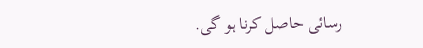رسائی حاصل کرنا ہو گی.